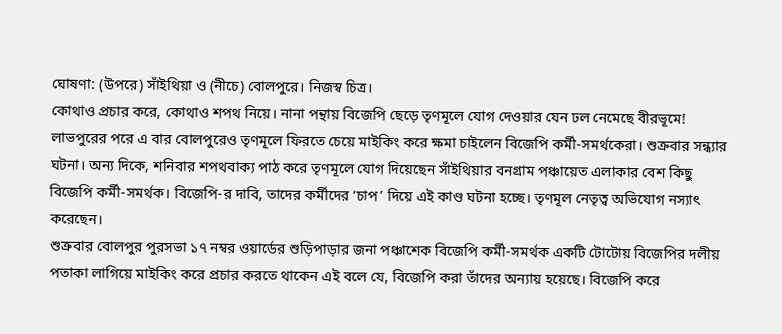ঘোষণা: (উপরে) সাঁইথিয়া ও (নীচে) বোলপুরে। নিজস্ব চিত্র।
কোথাও প্রচার করে, কোথাও শপথ নিয়ে। নানা পন্থায় বিজেপি ছেড়ে তৃণমূলে যোগ দেওয়ার যেন ঢল নেমেছে বীরভূমে!
লাভপুরের পরে এ বার বোলপুরেও তৃণমূলে ফিরতে চেয়ে মাইকিং করে ক্ষমা চাইলেন বিজেপি কর্মী-সমর্থকেরা। শুক্রবার সন্ধ্যার ঘটনা। অন্য দিকে, শনিবার শপথবাক্য পাঠ করে তৃণমূলে যোগ দিয়েছেন সাঁইথিয়ার বনগ্রাম পঞ্চায়েত এলাকার বেশ কিছু বিজেপি কর্মী-সমর্থক। বিজেপি-র দাবি, তাদের কর্মীদের ‘চাপ’ দিয়ে এই কাণ্ড ঘটনা হচ্ছে। তৃণমূল নেতৃত্ব অভিযোগ নস্যাৎ করেছেন।
শুক্রবার বোলপুর পুরসভা ১৭ নম্বর ওয়ার্ডের শুড়িপাড়ার জনা পঞ্চাশেক বিজেপি কর্মী-সমর্থক একটি টোটোয় বিজেপির দলীয় পতাকা লাগিয়ে মাইকিং করে প্রচার করতে থাকেন এই বলে যে, বিজেপি করা তাঁদের অন্যায় হয়েছে। বিজেপি করে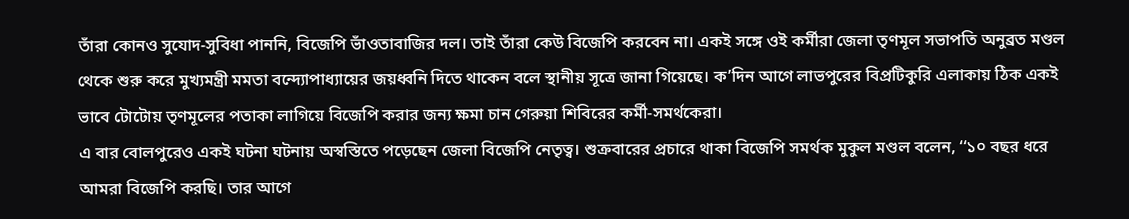তাঁরা কোনও সুযোদ-সুবিধা পাননি, বিজেপি ভাঁওতাবাজির দল। তাই তাঁরা কেউ বিজেপি করবেন না। একই সঙ্গে ওই কর্মীরা জেলা তৃণমূল সভাপতি অনুব্রত মণ্ডল থেকে শুরু করে মুখ্যমন্ত্রী মমতা বন্দ্যোপাধ্যায়ের জয়ধ্বনি দিতে থাকেন বলে স্থানীয় সূত্রে জানা গিয়েছে। ক’দিন আগে লাভপুরের বিপ্রটিকুরি এলাকায় ঠিক একই ভাবে টোটোয় তৃণমূলের পতাকা লাগিয়ে বিজেপি করার জন্য ক্ষমা চান গেরুয়া শিবিরের কর্মী-সমর্থকেরা।
এ বার বোলপুরেও একই ঘটনা ঘটনায় অস্বস্তিতে পড়েছেন জেলা বিজেপি নেতৃত্ব। শুক্রবারের প্রচারে থাকা বিজেপি সমর্থক মুকুল মণ্ডল বলেন, ‘‘১০ বছর ধরে আমরা বিজেপি করছি। তার আগে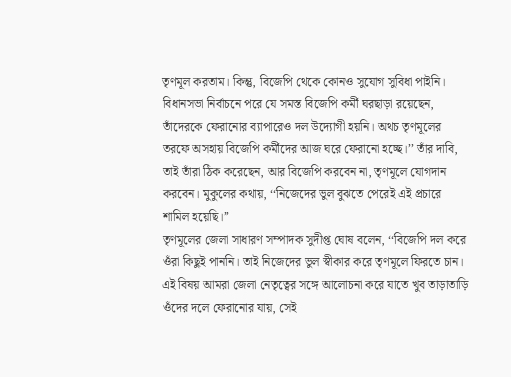তৃণমূল করতাম। কিন্তু, বিজেপি থেকে কোনও সুযোগ সুবিধা পাইনি। বিধানসভা নির্বাচনে পরে যে সমস্ত বিজেপি কর্মী ঘরছাড়া রয়েছেন, তাঁদেরকে ফেরানোর ব্যাপারেও দল উদ্যোগী হয়নি। অথচ তৃণমূলের তরফে অসহায় বিজেপি কর্মীদের আজ ঘরে ফেরানো হচ্ছে।’’ তাঁর দাবি, তাই তাঁরা ঠিক করেছেন, আর বিজেপি করবেন না, তৃণমূলে যোগদান করবেন। মুকুলের কথায়, ‘‘নিজেদের ভুল বুঝতে পেরেই এই প্রচারে শামিল হয়েছি।’’
তৃণমূলের জেলা সাধারণ সম্পাদক সুদীপ্ত ঘোষ বলেন, ‘‘বিজেপি দল করে ওঁরা কিছুই পাননি। তাই নিজেদের ভুল স্বীকার করে তৃণমূলে ফিরতে চান। এই বিষয় আমরা জেলা নেতৃত্বের সঙ্গে আলোচনা করে যাতে খুব তাড়াতাড়ি ওঁদের দলে ফেরানোর যায়, সেই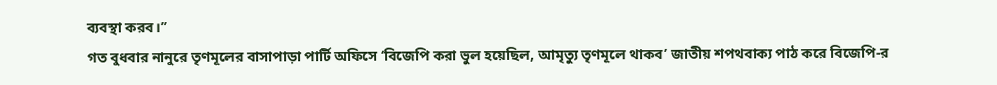ব্যবস্থা করব।’’
গত বুধবার নানুরে তৃণমূলের বাসাপাড়া পার্টি অফিসে ‘বিজেপি করা ভুল হয়েছিল, আমৃত্যু তৃণমূলে থাকব’ জাতীয় শপথবাক্য পাঠ করে বিজেপি-র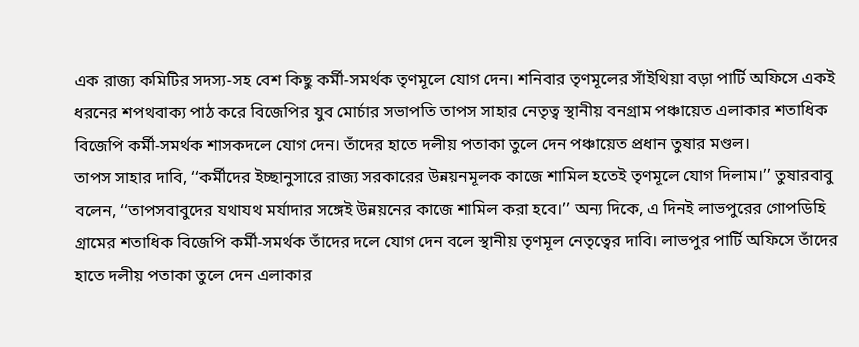এক রাজ্য কমিটির সদস্য-সহ বেশ কিছু কর্মী-সমর্থক তৃণমূলে যোগ দেন। শনিবার তৃণমূলের সাঁইথিয়া বড়া পার্টি অফিসে একই ধরনের শপথবাক্য পাঠ করে বিজেপির যুব মোর্চার সভাপতি তাপস সাহার নেতৃত্ব স্থানীয় বনগ্রাম পঞ্চায়েত এলাকার শতাধিক বিজেপি কর্মী-সমর্থক শাসকদলে যোগ দেন। তাঁদের হাতে দলীয় পতাকা তুলে দেন পঞ্চায়েত প্রধান তুষার মণ্ডল।
তাপস সাহার দাবি, ‘‘কর্মীদের ইচ্ছানুসারে রাজ্য সরকারের উন্নয়নমূলক কাজে শামিল হতেই তৃণমূলে যোগ দিলাম।’’ তুষারবাবু বলেন, ‘‘তাপসবাবুদের যথাযথ মর্যাদার সঙ্গেই উন্নয়নের কাজে শামিল করা হবে।’’ অন্য দিকে, এ দিনই লাভপুরের গোপডিহি গ্রামের শতাধিক বিজেপি কর্মী-সমর্থক তাঁদের দলে যোগ দেন বলে স্থানীয় তৃণমূল নেতৃত্বের দাবি। লাভপুর পার্টি অফিসে তাঁদের হাতে দলীয় পতাকা তুলে দেন এলাকার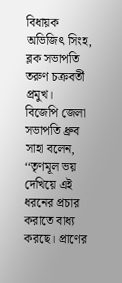বিধায়ক অভিজিৎ সিংহ, ব্লক সভাপতি তরুণ চক্রবর্তী প্রমুখ।
বিজেপি জেলা সভাপতি ধ্রুব সাহা বলেন, ‘‘তৃণমূল ভয় দেখিয়ে এই ধরনের প্রচার করাতে বাধ্য করছে। প্রাণের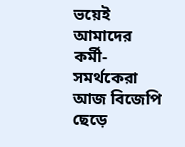ভয়েই আমাদের কর্মী-সমর্থকেরা আজ বিজেপি ছেড়ে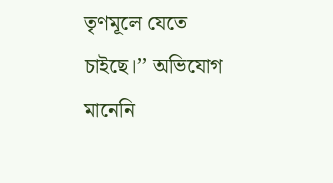তৃণমূলে যেতে চাইছে।’’ অভিযোগ মানেনি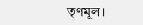তৃণমূল।